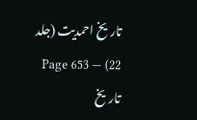تاریخ احمدیت (جلد 22) — Page 653
تاریخ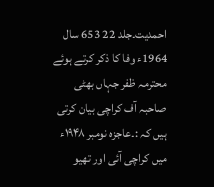احمدیت۔جلد 22 653 سال 1964ء وفا کا ذکر کرتے ہوئے محترمہ ظفر جہاں بھٹی صاحبہ آف کراچی بیان کرتی ہیں کہ :۔عاجزه نومبر ۱۹۴۸ء میں کراچی آئی اور تھیو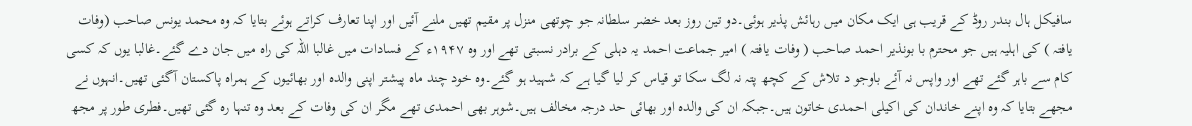سافیکل ہال بندر روڈ کے قریب ہی ایک مکان میں رہائش پذیر ہوئی۔دو تین روز بعد خضر سلطانہ جو چوتھی منزل پر مقیم تھیں ملنے آئیں اور اپنا تعارف کراتے ہوئے بتایا کہ وہ محمد یونس صاحب (وفات یافتہ ) کی اہلیہ ہیں جو محترم با بونذیر احمد صاحب ( وفات یافتہ ) امیر جماعت احمد یہ دہلی کے برادر نسبتی تھے اور وہ ۱۹۴۷ء کے فسادات میں غالبا اللہ کی راہ میں جان دے گئے۔غالبا یوں کہ کسی کام سے باہر گئے تھے اور واپس نہ آئے باوجو د تلاش کے کچھ پتہ نہ لگ سکا تو قیاس کر لیا گیا ہے کہ شہید ہو گئے۔وہ خود چند ماہ پیشتر اپنی والدہ اور بھائیوں کے ہمراہ پاکستان آگئی تھیں۔انہوں نے مجھے بتایا کہ وہ اپنے خاندان کی اکیلی احمدی خاتون ہیں۔جبکہ ان کی والدہ اور بھائی حد درجہ مخالف ہیں۔شوہر بھی احمدی تھے مگر ان کی وفات کے بعد وہ تنہا رہ گئی تھیں۔فطری طور پر مجھ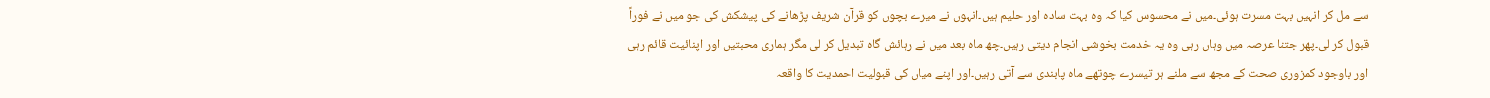سے مل کر انہیں بہت مسرت ہوئی۔میں نے محسوس کیا کہ وہ بہت سادہ اور حلیم ہیں۔انہوں نے میرے بچوں کو قرآن شریف پڑھانے کی پیشکش کی جو میں نے فوراً قبول کر لی۔پھر جتنا عرصہ میں وہاں رہی وہ یہ خدمت بخوشی انجام دیتی رہیں۔چھ ماہ بعد میں نے رہائش گاہ تبدیل کر لی مگر ہماری محبتیں اور اپنائیت قائم رہی اور باوجود کمزوری صحت کے مجھ سے ملنے ہر تیسرے چوتھے ماہ پابندی سے آتی رہیں۔اور اپنے میاں کی قبولیت احمدیت کا واقعہ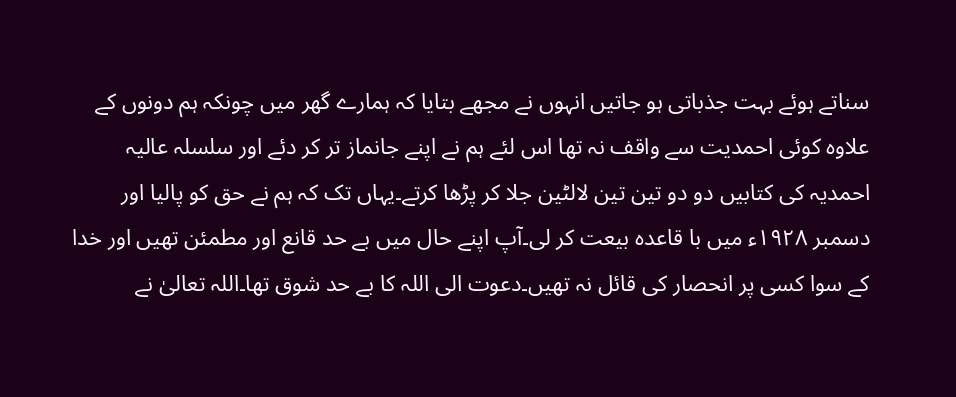سناتے ہوئے بہت جذباتی ہو جاتیں انہوں نے مجھے بتایا کہ ہمارے گھر میں چونکہ ہم دونوں کے علاوہ کوئی احمدیت سے واقف نہ تھا اس لئے ہم نے اپنے جانماز تر کر دئے اور سلسلہ عالیہ احمدیہ کی کتابیں دو دو تین تین لالٹین جلا کر پڑھا کرتے۔یہاں تک کہ ہم نے حق کو پالیا اور دسمبر ۱۹۲۸ء میں با قاعدہ بیعت کر لی۔آپ اپنے حال میں بے حد قانع اور مطمئن تھیں اور خدا کے سوا کسی پر انحصار کی قائل نہ تھیں۔دعوت الی اللہ کا بے حد شوق تھا۔اللہ تعالیٰ نے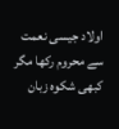اولاد جیسی نعمت سے محروم رکھا مگر کبھی شکوہ زبان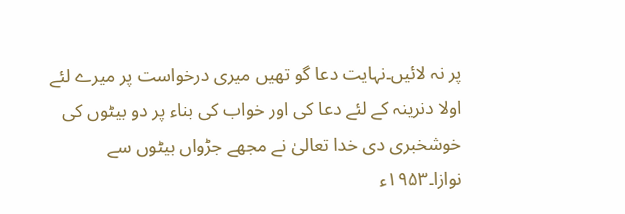پر نہ لائیں۔نہایت دعا گو تھیں میری درخواست پر میرے لئے اولا دنرینہ کے لئے دعا کی اور خواب کی بناء پر دو بیٹوں کی خوشخبری دی خدا تعالیٰ نے مجھے جڑواں بیٹوں سے نوازا۔۱۹۵۳ء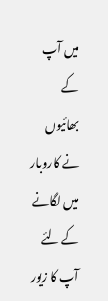میں آپ کے بھائیوں نے کاروبار میں لگانے کے لئے آپ کا زیور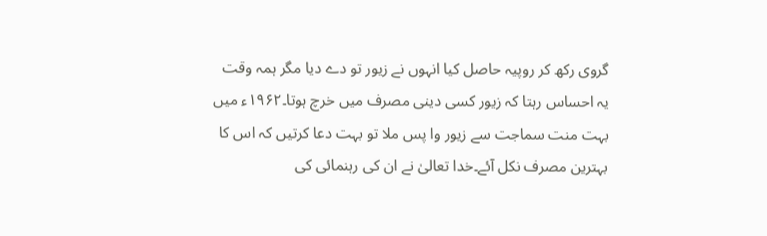گروی رکھ کر روپیہ حاصل کیا انہوں نے زیور تو دے دیا مگر ہمہ وقت یہ احساس رہتا کہ زیور کسی دینی مصرف میں خرچ ہوتا۔۱۹۶۲ء میں بہت منت سماجت سے زیور وا پس ملا تو بہت دعا کرتیں کہ اس کا بہترین مصرف نکل آئے۔خدا تعالیٰ نے ان کی رہنمائی کی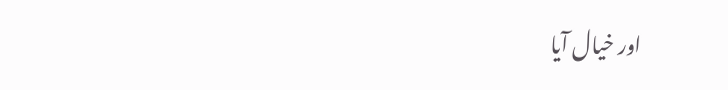اور خیال آیا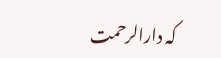کہ دارالرحمت